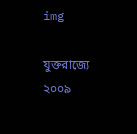img

যুক্তরাজ্যে ২০০৯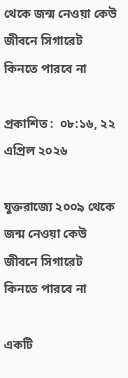থেকে জন্ম নেওয়া কেউ জীবনে সিগারেট কিনতে পারবে না

প্রকাশিত :  ০৮:১৬, ২২ এপ্রিল ২০২৬

যুক্তরাজ্যে ২০০৯ থেকে জন্ম নেওয়া কেউ জীবনে সিগারেট কিনতে পারবে না

একটি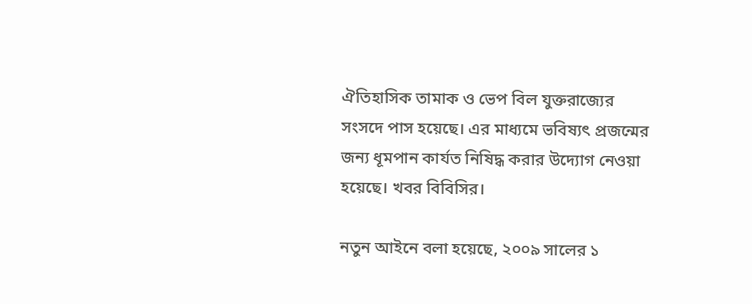ঐতিহাসিক তামাক ও ভেপ বিল যুক্তরাজ্যের সংসদে পাস হয়েছে। এর মাধ্যমে ভবিষ্যৎ প্রজন্মের জন্য ধূমপান কার্যত নিষিদ্ধ করার উদ্যোগ নেওয়া হয়েছে। খবর বিবিসির।

নতুন আইনে বলা হয়েছে, ২০০৯ সালের ১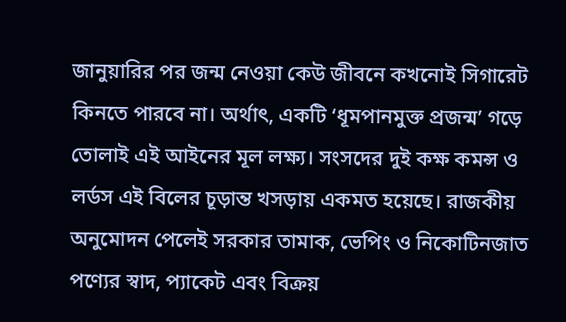জানুয়ারির পর জন্ম নেওয়া কেউ জীবনে কখনোই সিগারেট কিনতে পারবে না। অর্থাৎ, একটি ‘ধূমপানমুক্ত প্রজন্ম’ গড়ে তোলাই এই আইনের মূল লক্ষ্য। সংসদের দুই কক্ষ কমন্স ও লর্ডস এই বিলের চূড়ান্ত খসড়ায় একমত হয়েছে। রাজকীয় অনুমোদন পেলেই সরকার তামাক, ভেপিং ও নিকোটিনজাত পণ্যের স্বাদ, প্যাকেট এবং বিক্রয়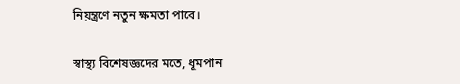নিয়ন্ত্রণে নতুন ক্ষমতা পাবে।

স্বাস্থ্য বিশেষজ্ঞদের মতে, ধূমপান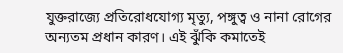যুক্তরাজ্যে প্রতিরোধযোগ্য মৃত্যু, পঙ্গুত্ব ও নানা রোগের অন্যতম প্রধান কারণ। এই ঝুঁকি কমাতেই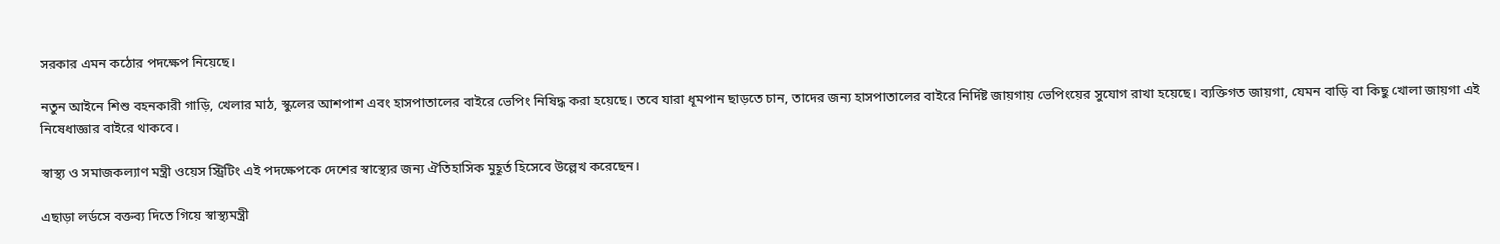সরকার এমন কঠোর পদক্ষেপ নিয়েছে।

নতুন আইনে শিশু বহনকারী গাড়ি, খেলার মাঠ, স্কুলের আশপাশ এবং হাসপাতালের বাইরে ভেপিং নিষিদ্ধ করা হয়েছে। তবে যারা ধূমপান ছাড়তে চান, তাদের জন্য হাসপাতালের বাইরে নির্দিষ্ট জায়গায় ভেপিংয়ের সুযোগ রাখা হয়েছে। ব্যক্তিগত জায়গা, যেমন বাড়ি বা কিছু খোলা জায়গা এই নিষেধাজ্ঞার বাইরে থাকবে।

স্বাস্থ্য ও সমাজকল্যাণ মন্ত্রী ওয়েস স্ট্রিটিং এই পদক্ষেপকে দেশের স্বাস্থ্যের জন্য ঐতিহাসিক মুহূর্ত হিসেবে উল্লেখ করেছেন।

এছাড়া লর্ডসে বক্তব্য দিতে গিয়ে স্বাস্থ্যমন্ত্রী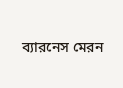ব্যারনেস মেরন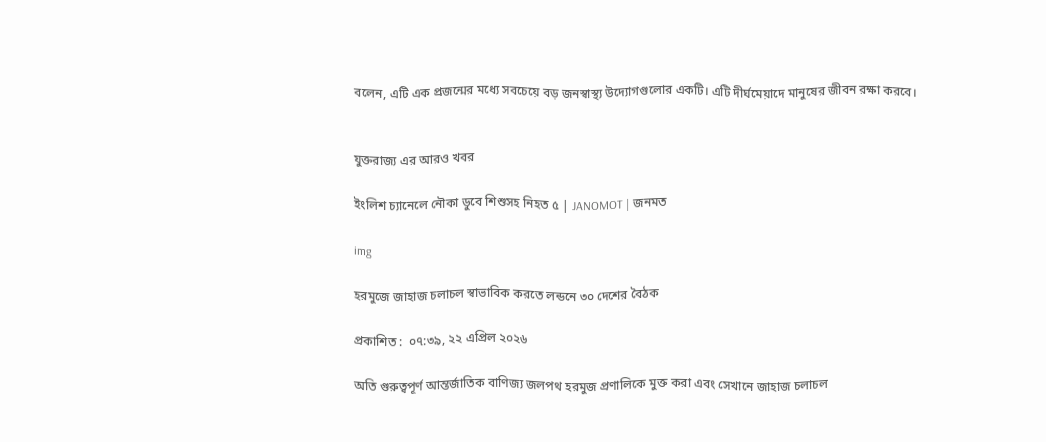বলেন, এটি এক প্রজন্মের মধ্যে সবচেয়ে বড় জনস্বাস্থ্য উদ্যোগগুলোর একটি। এটি দীর্ঘমেয়াদে মানুষের জীবন রক্ষা করবে।


যুক্তরাজ্য এর আরও খবর

ইংলিশ চ্যানেলে নৌকা ডুবে শিশুসহ নিহত ৫ | JANOMOT | জনমত

img

হরমুজে জাহাজ চলাচল স্বাভাবিক করতে লন্ডনে ৩০ দেশের বৈঠক

প্রকাশিত :  ০৭:৩৯, ২২ এপ্রিল ২০২৬

অতি গুরুত্বপূর্ণ আন্তর্জাতিক বাণিজ্য জলপথ হরমুজ প্রণালিকে মুক্ত করা এবং সেখানে জাহাজ চলাচল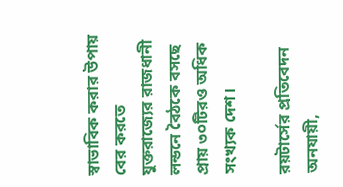স্বাভাবিক করার উপায় বের করতে যুক্তরাজ্যের রাজধানী লন্ডনে বৈঠকে বসছে প্রায় ৩০টিরও অধিক সংখ্যক দেশ।

রয়টার্সের প্রতিবেদন অনযায়ী,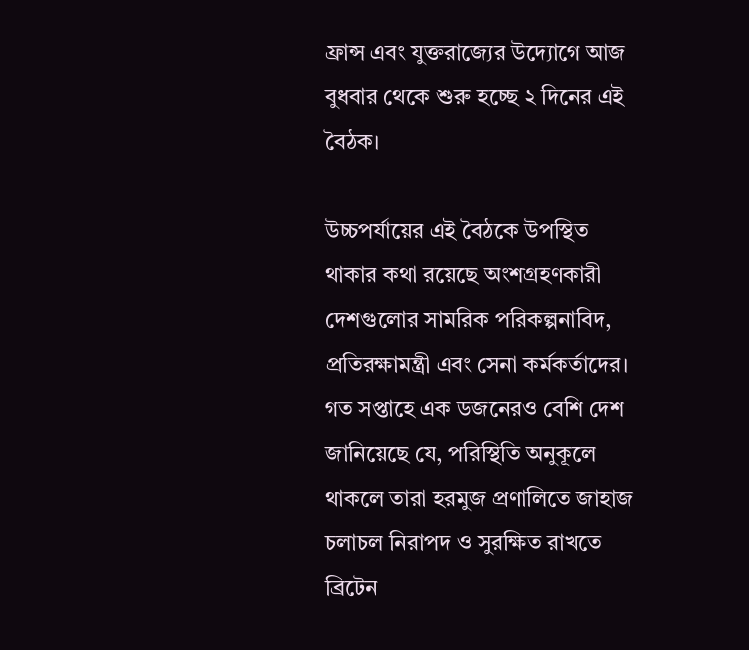ফ্রান্স এবং যুক্তরাজ্যের উদ্যোগে আজ বুধবার থেকে শুরু হচ্ছে ২ দিনের এই বৈঠক।

উচ্চপর্যায়ের এই বৈঠকে উপস্থিত থাকার কথা রয়েছে অংশগ্রহণকারী দেশগুলোর সামরিক পরিকল্পনাবিদ, প্রতিরক্ষামন্ত্রী এবং সেনা কর্মকর্তাদের। গত সপ্তাহে এক ডজনেরও বেশি দেশ জানিয়েছে যে, পরিস্থিতি অনুকূলে থাকলে তারা হরমুজ প্রণালিতে জাহাজ চলাচল নিরাপদ ও সুরক্ষিত রাখতে ব্রিটেন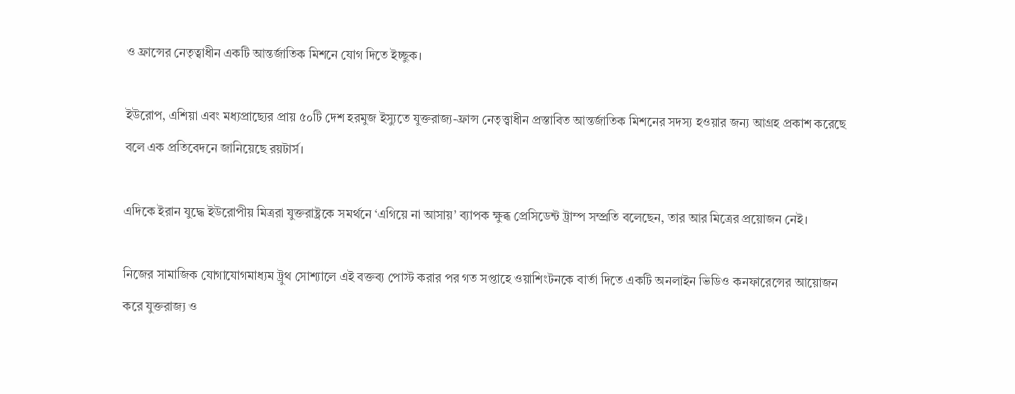ও ফ্রান্সের নেতৃত্বাধীন একটি আন্তর্জাতিক মিশনে যোগ দিতে ইচ্ছুক।

ইউরোপ, এশিয়া এবং মধ্যপ্রাছ্যের প্রায় ৫০টি দেশ হরমুজ ইস্যুতে যুক্তরাজ্য-ফ্রান্স নেতৃত্ত্বাধীন প্রস্তাবিত আন্তর্জাতিক মিশনের সদস্য হওয়ার জন্য আগ্রহ প্রকাশ করেছে বলে এক প্রতিবেদনে জানিয়েছে রয়টার্স।

এদিকে ইরান যুদ্ধে ইউরোপীয় মিত্ররা যুক্তরাষ্ট্রকে সমর্থনে ‘এগিয়ে না আসায়’ ব্যাপক ক্ষুব্ধ প্রেসিডেন্ট ট্রাম্প সম্প্রতি বলেছেন, তার আর মিত্রের প্রয়োজন নেই।

নিজের সামাজিক যোগাযোগমাধ্যম ট্রুথ সোশ্যালে এই বক্তব্য পোস্ট করার পর গত সপ্তাহে ওয়াশিংটনকে বার্তা দিতে একটি অনলাইন ভিডিও কনফারেন্সের আয়োজন করে যুক্তরাজ্য ও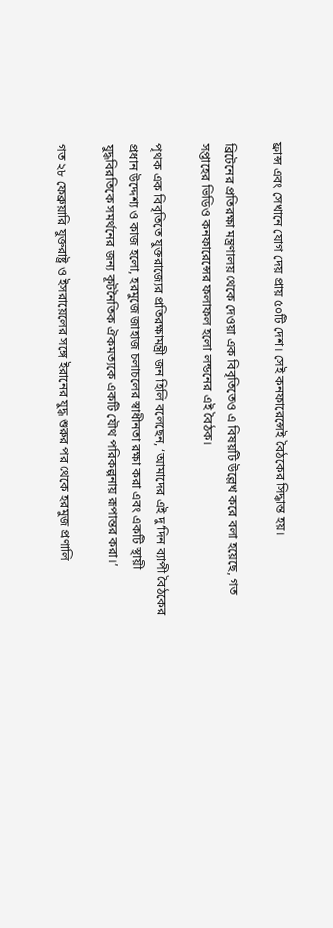ফ্রান্স এবং সেখানে যোগ দেয় প্রায় ৫০টি দেশ। সেই কনফারেন্সেই বৈঠকের সিদ্ধান্ত হয়।

ব্রিটেনের প্রতিরক্ষা মন্ত্রণালয় থেকে দেওয়া এক বিবৃতিতেও এ বিষয়টি উল্লেখ করে বলা হয়েছে, গত সপ্তাহের ভিডিও কনফারেন্সের ফলাফল হলো লন্ডনের এই বৈঠক।

পৃথক এক বিবৃতিতে যুক্তরাজ্যের প্রতিরক্ষামন্ত্রী জন হিলি বলেছেন, ‘আমাদের এই দু’দিন ব্যাপী বৈঠকের প্রধান উদ্দেশ্য ও কাজ হলো, হরমুজে জাহাজ চলাচলের স্বাধীনতা রক্ষা করা এবং একটি স্থায়ী যুদ্ধবিরতিকে সমর্থনের জন্য কূটনৈতিক ঐকমত্যকে একটি যৌথ পরিকল্পনায় রূপান্তর করা।’

গত ২৮ ফেব্রুয়ারি যুক্তরাষ্ট্র ও ইসরায়েলের সঙ্গে ইরানের যুদ্ধ শুরুর পর থেকে হরমুজ প্রণালি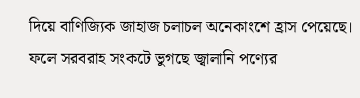দিয়ে বাণিজ্যিক জাহাজ চলাচল অনেকাংশে হ্রাস পেয়েছে। ফলে সরবরাহ সংকটে ভুগছে জ্বালানি পণ্যের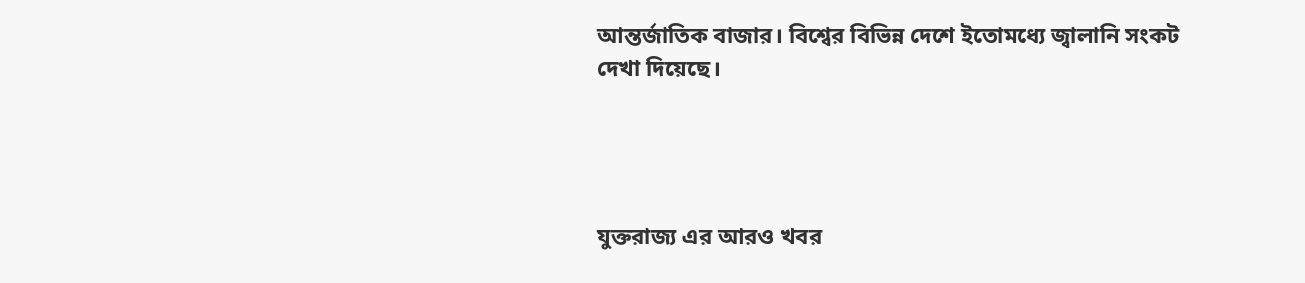আন্তর্জাতিক বাজার। বিশ্বের বিভিন্ন দেশে ইতোমধ্যে জ্বালানি সংকট দেখা দিয়েছে।




যুক্তরাজ্য এর আরও খবর